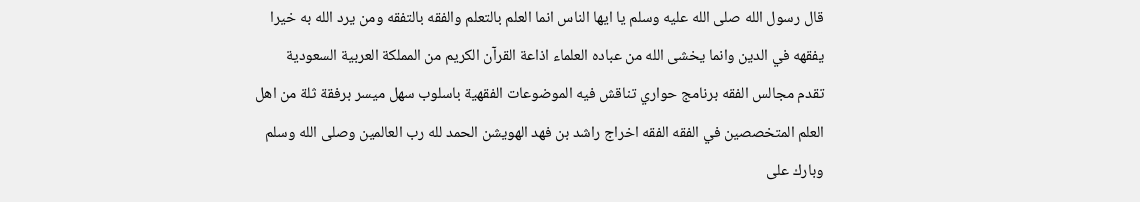قال رسول الله صلى الله عليه وسلم يا ايها الناس انما العلم بالتعلم والفقه بالتفقه ومن يرد الله به خيرا يفقهه في الدين وانما يخشى الله من عباده العلماء اذاعة القرآن الكريم من المملكة العربية السعودية
تقدم مجالس الفقه برنامج حواري تناقش فيه الموضوعات الفقهية باسلوب سهل ميسر برفقة ثلة من اهل العلم المتخصصين في الفقه الفقه اخراج راشد بن فهد الهويشن الحمد لله رب العالمين وصلى الله وسلم وبارك على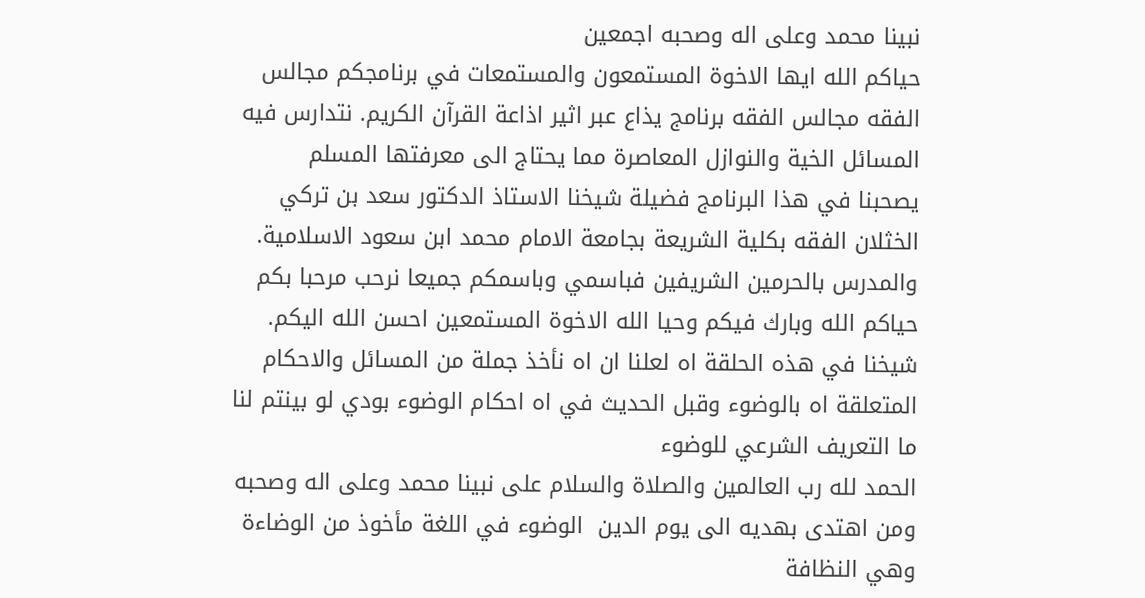نبينا محمد وعلى اله وصحبه اجمعين
حياكم الله ايها الاخوة المستمعون والمستمعات في برنامجكم مجالس الفقه مجالس الفقه برنامج يذاع عبر اثير اذاعة القرآن الكريم. نتدارس فيه المسائل الخية والنوازل المعاصرة مما يحتاج الى معرفتها المسلم
يصحبنا في هذا البرنامج فضيلة شيخنا الاستاذ الدكتور سعد بن تركي الخثلان الفقه بكلية الشريعة بجامعة الامام محمد ابن سعود الاسلامية. والمدرس بالحرمين الشريفين فباسمي وباسمكم جميعا نرحب مرحبا بكم
حياكم الله وبارك فيكم وحيا الله الاخوة المستمعين احسن الله اليكم. شيخنا في هذه الحلقة اه لعلنا ان اه نأخذ جملة من المسائل والاحكام المتعلقة اه بالوضوء وقبل الحديث في اه احكام الوضوء بودي لو بينتم لنا ما التعريف الشرعي للوضوء
الحمد لله رب العالمين والصلاة والسلام على نبينا محمد وعلى اله وصحبه ومن اهتدى بهديه الى يوم الدين  الوضوء في اللغة مأخوذ من الوضاءة وهي النظافة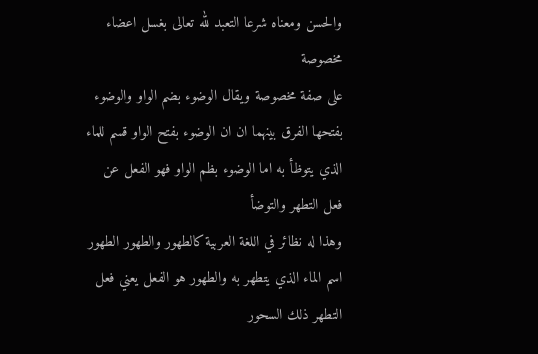والحسن ومعناه شرعا التعبد لله تعالى بغسل اعضاء مخصوصة
على صفة مخصوصة ويقال الوضوء بضم الواو والوضوء بفتحها الفرق بينهما ان ان الوضوء بفتح الواو قسم للماء الذي يتوظأ به اما الوضوء بظم الواو فهو الفعل عن فعل التطهر والتوضأ
وهذا له نظائر في اللغة العربية كالطهور والطهور الطهور اسم الماء الذي يتطهر به والطهور هو الفعل يعني فعل التطهر ذلك السحور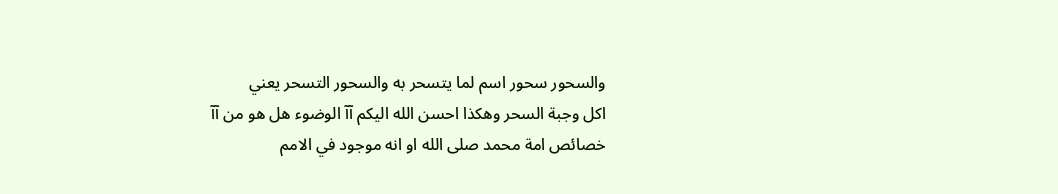والسحور سحور اسم لما يتسحر به والسحور التسحر يعني
اكل وجبة السحر وهكذا احسن الله اليكم آآ الوضوء هل هو من آآ خصائص امة محمد صلى الله او انه موجود في الامم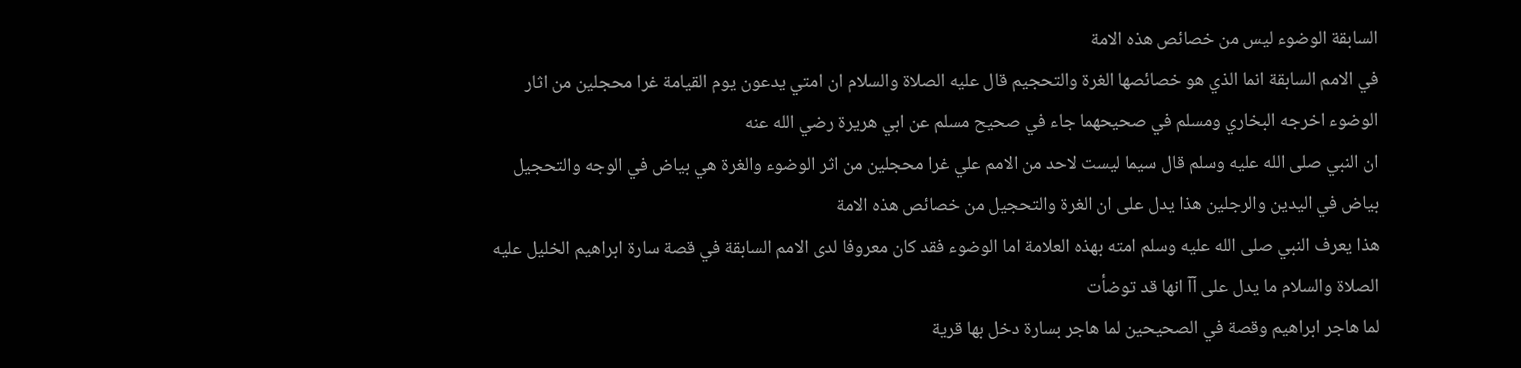السابقة الوضوء ليس من خصائص هذه الامة
في الامم السابقة انما الذي هو خصائصها الغرة والتحجيم قال عليه الصلاة والسلام ان امتي يدعون يوم القيامة غرا محجلين من اثار الوضوء اخرجه البخاري ومسلم في صحيحهما جاء في صحيح مسلم عن ابي هريرة رضي الله عنه
ان النبي صلى الله عليه وسلم قال سيما ليست لاحد من الامم علي غرا محجلين من اثر الوضوء والغرة هي بياض في الوجه والتحجيل بياض في اليدين والرجلين هذا يدل على ان الغرة والتحجيل من خصائص هذه الامة
هذا يعرف النبي صلى الله عليه وسلم امته بهذه العلامة اما الوضوء فقد كان معروفا لدى الامم السابقة في قصة سارة ابراهيم الخليل عليه الصلاة والسلام ما يدل على آآ انها قد توضأت
لما هاجر ابراهيم وقصة في الصحيحين لما هاجر بسارة دخل بها قرية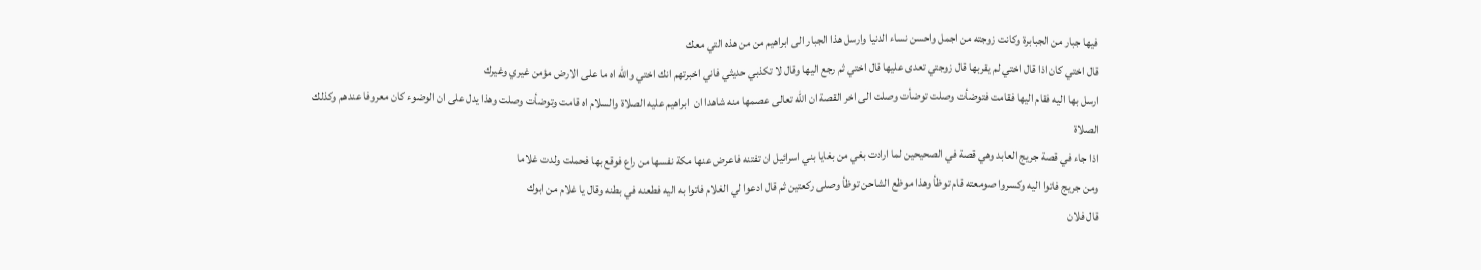فيها جبار من الجبابرة وكانت زوجته من اجمل واحسن نساء الدنيا وارسل هذا الجبار الى ابراهيم من من هذه التي معك
قال اختي كان اذا قال اختي لم يقربها قال زوجتي تعدى عليها قال اختي ثم رجع اليها وقال لا تكذبي حديثي فاني اخبرتهم انك اختي والله اه ما على الارض مؤمن غيري وغيرك
ارسل بها اليه فقام اليها فقامت فتوضأت وصلت توضأت وصلت الى اخر القصة ان الله تعالى عصمها منه شاهدا ان  ابراهيم عليه الصلاة والسلام اه قامت وتوضأت وصلت وهذا يدل على ان الوضوء كان معروفا عندهم وكذلك الصلاة
اذا جاء في قصة جريج العابد وهي قصة في الصحيحين لما ارادت بغي من بغايا بني اسرائيل ان تفتنه فاعرض عنها مكة نفسها من راع فوقع بها فحملت ولدت غلاما
ومن جريج فاتوا اليه وكسروا صومعته قام توظأ وهذا موظع الشاحن توظأ وصلى ركعتين ثم قال ادعوا لي الغلام فاتوا به اليه فطعنه في بطنه وقال يا غلام من ابوك
قال فلان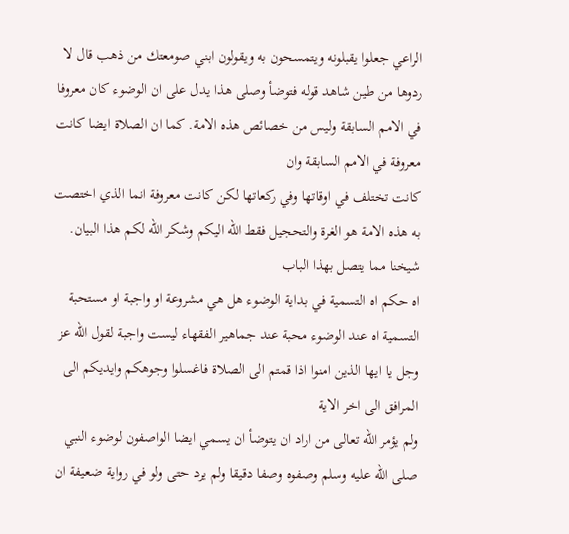الراعي جعلوا يقبلونه ويتمسحون به ويقولون ابني صومعتك من ذهب قال لا ردوها من طين شاهد قوله فتوضأ وصلى هذا يدل على ان الوضوء كان معروفا في الامم السابقة وليس من خصائص هذه الامة. كما ان الصلاة ايضا كانت معروفة في الامم السابقة وان
كانت تختلف في اوقاتها وفي ركعاتها لكن كانت معروفة انما الذي اختصت به هذه الامة هو الغرة والتحجيل فقط الله اليكم وشكر الله لكم هذا البيان. شيخنا مما يتصل بهذا الباب
اه حكم اه التسمية في بداية الوضوء هل هي مشروعة او واجبة او مستحبة التسمية اه عند الوضوء محبة عند جماهير الفقهاء ليست واجبة لقول الله عز وجل يا ايها الذين امنوا اذا قمتم الى الصلاة فاغسلوا وجوهكم وايديكم الى المرافق الى اخر الاية
ولم يؤمر الله تعالى من اراد ان يتوضأ ان يسمي ايضا الواصفون لوضوء النبي صلى الله عليه وسلم وصفوه وصفا دقيقا ولم يرد حتى ولو في رواية ضعيفة ان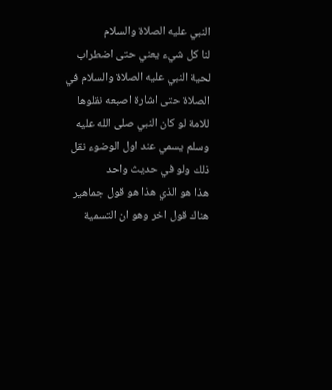النبي عليه الصلاة والسلام
لنا كل شيء يعني حتى اضطراب لحية النبي عليه الصلاة والسلام في الصلاة حتى اشارة اصبعه نقلوها للامة لو كان النبي صلى الله عليه وسلم يسمي عند اول الوضوء نقل ذلك ولو في حديث واحد
هذا هو الذي هذا هو قول جماهير هناك قول اخر وهو ان التسمية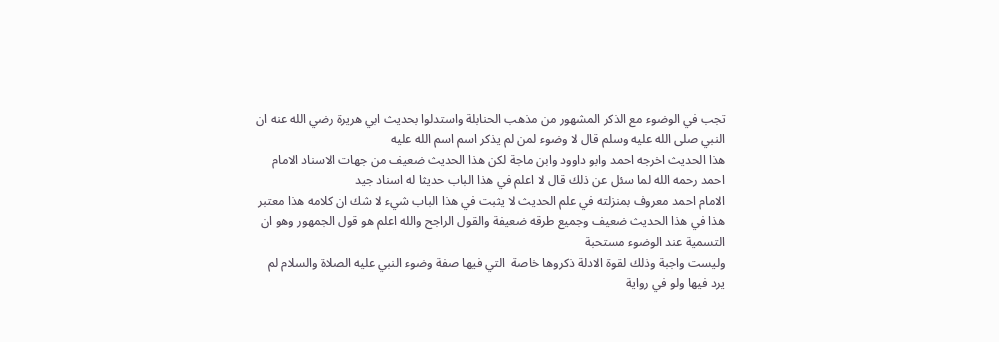تجب في الوضوء مع الذكر المشهور من مذهب الحنابلة واستدلوا بحديث ابي هريرة رضي الله عنه ان النبي صلى الله عليه وسلم قال لا وضوء لمن لم يذكر اسم اسم الله عليه
هذا الحديث اخرجه احمد وابو داوود وابن ماجة لكن هذا الحديث ضعيف من جهات الاسناد الامام احمد رحمه الله لما سئل عن ذلك قال لا اعلم في هذا الباب حديثا له اسناد جيد
الامام احمد معروف بمنزلته في علم الحديث لا يثبت في هذا الباب شيء لا شك ان كلامه هذا معتبر هذا في هذا الحديث ضعيف وجميع طرقه ضعيفة والقول الراجح والله اعلم هو قول الجمهور وهو ان التسمية عند الوضوء مستحبة
وليست واجبة وذلك لقوة الادلة ذكروها خاصة  التي فيها صفة وضوء النبي عليه الصلاة والسلام لم يرد فيها ولو في رواية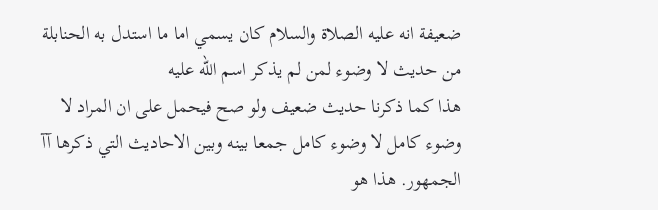ضعيفة انه عليه الصلاة والسلام كان يسمي اما ما استدل به الحنابلة من حديث لا وضوء لمن لم يذكر اسم الله عليه
هذا كما ذكرنا حديث ضعيف ولو صح فيحمل على ان المراد لا وضوء كامل لا وضوء كامل جمعا بينه وبين الاحاديث التي ذكرها آآ الجمهور. هذا هو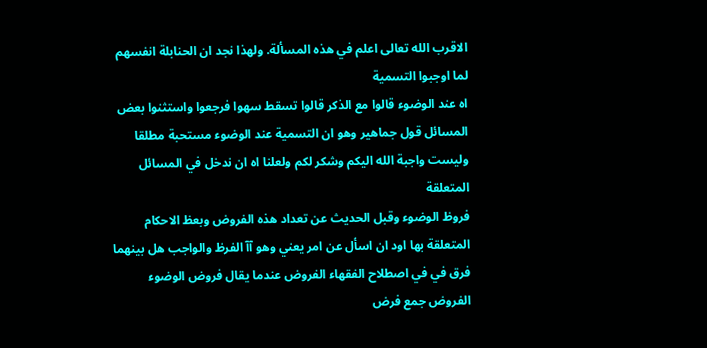الاقرب الله تعالى اعلم في هذه المسألة. ولهذا نجد ان الحنابلة انفسهم لما اوجبوا التسمية
اه عند الوضوء قالوا مع الذكر قالوا تسقط سهوا فرجعوا واستثنوا بعض المسائل قول جماهير وهو ان التسمية عند الوضوء مستحبة مطلقا وليست واجبة الله اليكم وشكر لكم ولعلنا اه ان ندخل في المسائل المتعلقة
فروظ الوضوء وقبل الحديث عن تعداد هذه الفروض وبعظ الاحكام المتعلقة بها اود ان اسأل عن امر يعني وهو آآ الفرظ والواجب هل بينهما فرق في في اصطلاح الفقهاء الفروض عندما يقال فروض الوضوء الفروض جمع فرض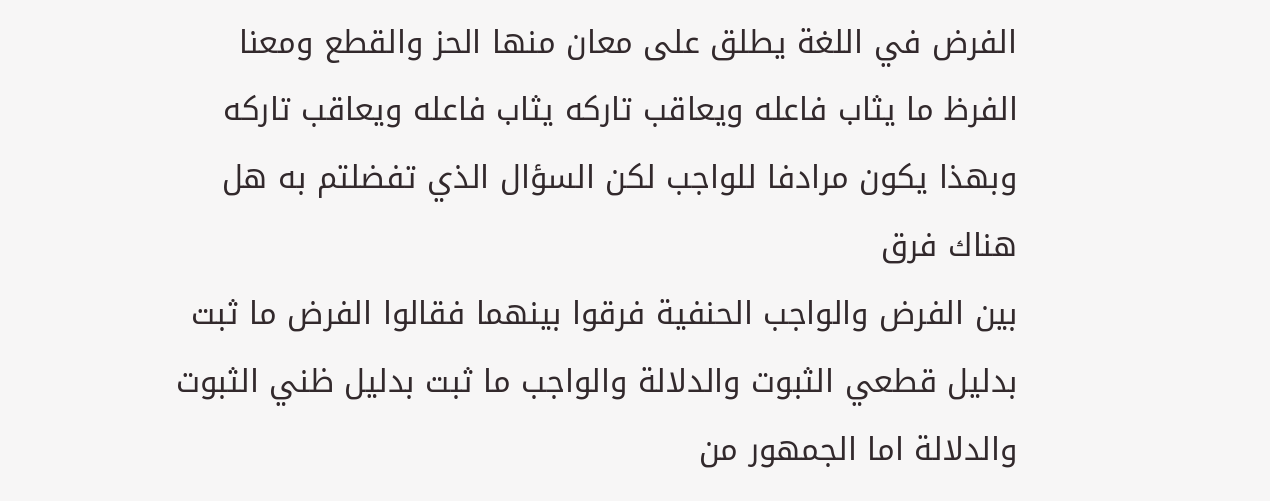الفرض في اللغة يطلق على معان منها الحز والقطع ومعنا الفرظ ما يثاب فاعله ويعاقب تاركه يثاب فاعله ويعاقب تاركه وبهذا يكون مرادفا للواجب لكن السؤال الذي تفضلتم به هل هناك فرق
بين الفرض والواجب الحنفية فرقوا بينهما فقالوا الفرض ما ثبت بدليل قطعي الثبوت والدلالة والواجب ما ثبت بدليل ظني الثبوت والدلالة اما الجمهور من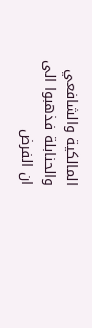المالكية والشافعي والحنابلة فذهبوا الى ان الفرض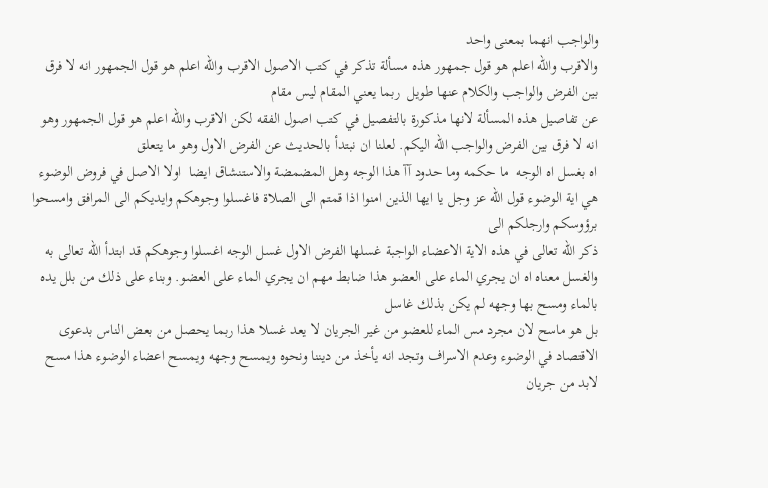والواجب انهما بمعنى واحد
والاقرب والله اعلم هو قول جمهور هذه مسألة تذكر في كتب الاصول الاقرب والله اعلم هو قول الجمهور انه لا فرق بين الفرض والواجب والكلام عنها طويل  ربما يعني المقام ليس مقام
عن تفاصيل هذه المسألة لانها مذكورة بالتفصيل في كتب اصول الفقه لكن الاقرب والله اعلم هو قول الجمهور وهو انه لا فرق بين الفرض والواجب الله اليكم. لعلنا ان نبتدأ بالحديث عن الفرض الاول وهو ما يتعلق
اه بغسل اه الوجه  ما حكمه وما حدود آآ هذا الوجه وهل المضمضة والاستنشاق ايضا  اولا الاصل في فروض الوضوء هي اية الوضوء قول الله عز وجل يا ايها الذين امنوا اذا قمتم الى الصلاة فاغسلوا وجوهكم وايديكم الى المرافق وامسحوا برؤوسكم وارجلكم الى
ذكر الله تعالى في هذه الاية الاعضاء الواجبة غسلها الفرض الاول غسل الوجه اغسلوا وجوهكم قد ابتدأ الله تعالى به والغسل معناه اه ان يجري الماء على العضو هذا ضابط مهم ان يجري الماء على العضو. وبناء على ذلك من بلل يده بالماء ومسح بها وجهه لم يكن بذلك غاسل
بل هو ماسح لان مجرد مس الماء للعضو من غير الجريان لا يعد غسلا هذا ربما يحصل من بعض الناس بدعوى الاقتصاد في الوضوء وعدم الاسراف وتجد انه يأخذ من ديننا ونحوه ويمسح وجهه ويمسح اعضاء الوضوء هذا مسح
لابد من جريان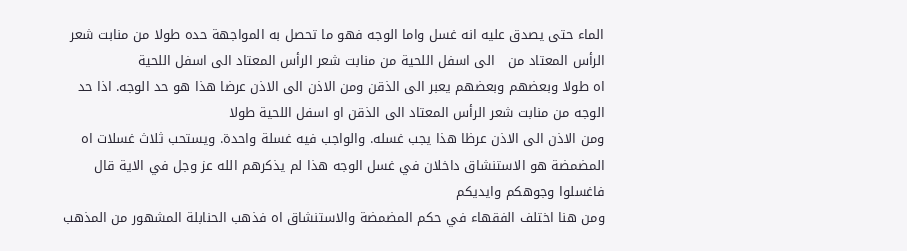الماء حتى يصدق عليه انه غسل واما الوجه فهو ما تحصل به المواجهة حده طولا من منابت شعر الرأس المعتاد من   الى اسفل اللحية من منابت شعر الرأس المعتاد الى اسفل اللحية
اه طولا وبعضهم وبعضهم يعبر الى الذقن ومن الاذن الى الاذن عرضا هذا هو حد الوجه. اذا حد الوجه من منابت شعر الرأس المعتاد الى الذقن او اسفل اللحية طولا
ومن الاذن الى الاذن عرظا هذا يجب غسله. والواجب فيه غسلة واحدة. ويستحب ثلاث غسلات اه المضمضة هو الاستنشاق داخلان في غسل الوجه هذا لم يذكرهم الله عز وجل في الاية قال فاغسلوا وجوهكم وايديكم
ومن هنا اختلف الفقهاء في حكم المضمضة والاستنشاق اه فذهب الحنابلة المشهور من المذهب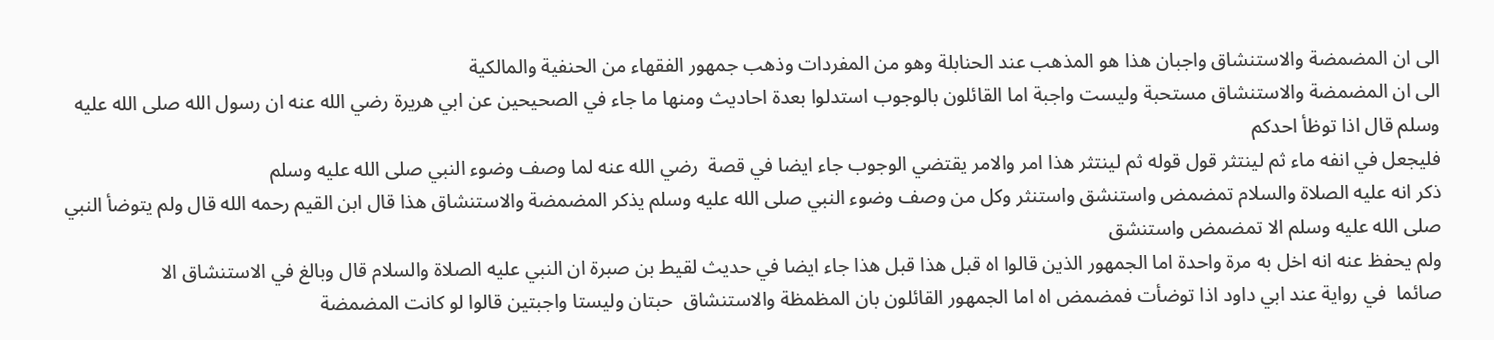الى ان المضمضة والاستنشاق واجبان هذا هو المذهب عند الحنابلة وهو من المفردات وذهب جمهور الفقهاء من الحنفية والمالكية
الى ان المضمضة والاستنشاق مستحبة وليست واجبة اما القائلون بالوجوب استدلوا بعدة احاديث ومنها ما جاء في الصحيحين عن ابي هريرة رضي الله عنه ان رسول الله صلى الله عليه وسلم قال اذا توظأ احدكم
فليجعل في انفه ماء ثم لينتثر قول قوله ثم لينتثر هذا امر والامر يقتضي الوجوب جاء ايضا في قصة  رضي الله عنه لما وصف وضوء النبي صلى الله عليه وسلم
ذكر انه عليه الصلاة والسلام تمضمض واستنشق واستنثر وكل من وصف وضوء النبي صلى الله عليه وسلم يذكر المضمضة والاستنشاق هذا قال ابن القيم رحمه الله قال ولم يتوضأ النبي صلى الله عليه وسلم الا تمضمض واستنشق
ولم يحفظ عنه انه اخل به مرة واحدة اما الجمهور الذين قالوا اه قبل هذا قبل هذا جاء ايضا في حديث لقيط بن صبرة ان النبي عليه الصلاة والسلام قال وبالغ في الاستنشاق الا
صائما  في رواية عند ابي داود اذا توضأت فمضمض اه اما الجمهور القائلون بان المظمظة والاستنشاق  حبتان وليستا واجبتين قالوا لو كانت المضمضة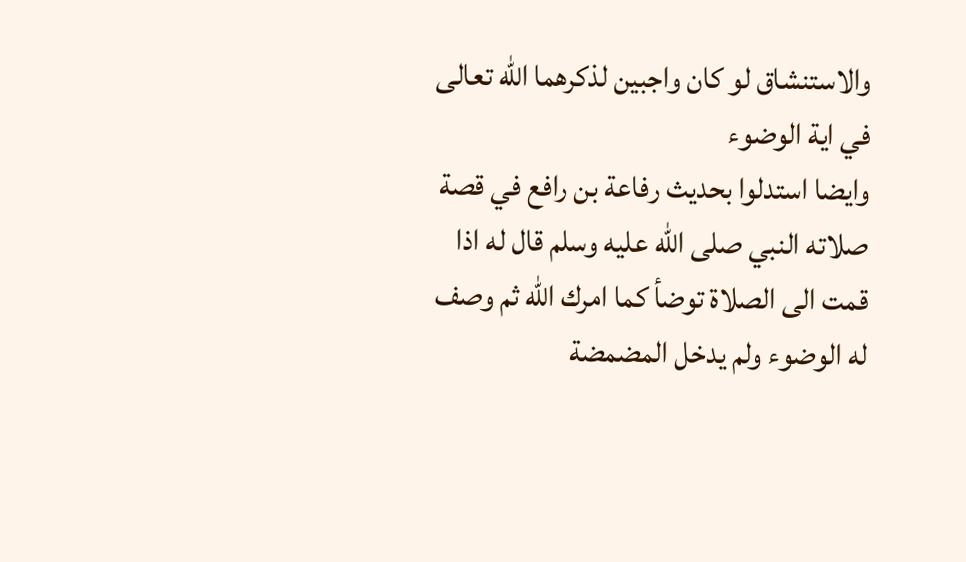والاستنشاق لو كان واجبين لذكرهما الله تعالى في اية الوضوء
وايضا استدلوا بحديث رفاعة بن رافع في قصة صلاته النبي صلى الله عليه وسلم قال له اذا قمت الى الصلاة توضأ كما امرك الله ثم وصف له الوضوء ولم يدخل المضمضة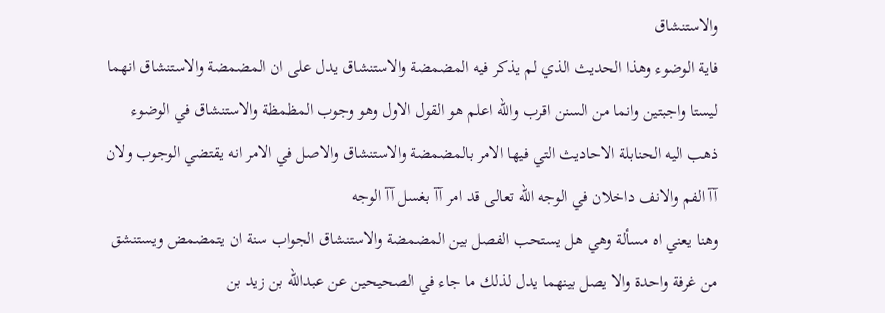والاستنشاق
فاية الوضوء وهذا الحديث الذي لم يذكر فيه المضمضة والاستنشاق يدل على ان المضمضة والاستنشاق انهما ليستا واجبتين وانما من السنن اقرب والله اعلم هو القول الاول وهو وجوب المظمظة والاستنشاق في الوضوء
ذهب اليه الحنابلة الاحاديث التي فيها الامر بالمضمضة والاستنشاق والاصل في الامر انه يقتضي الوجوب ولان آآ الفم والانف داخلان في الوجه الله تعالى قد امر آآ بغسل آآ الوجه
وهنا يعني اه مسألة وهي هل يستحب الفصل بين المضمضة والاستنشاق الجواب سنة ان يتمضمض ويستنشق من غرفة واحدة والا يصل بينهما يدل لذلك ما جاء في الصحيحين عن عبدالله بن زيد بن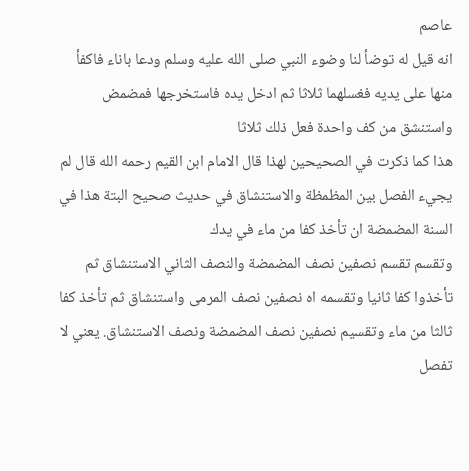عاصم
انه قيل له توضأ لنا وضوء النبي صلى الله عليه وسلم ودعا باناء فاكفأ منها على يديه فغسلهما ثلاثا ثم ادخل يده فاستخرجها فمضمض واستنشق من كف واحدة فعل ذلك ثلاثا
هذا كما ذكرت في الصحيحين لهذا قال الامام ابن القيم رحمه الله قال لم يجيء الفصل بين المظمظة والاستنشاق في حديث صحيح البتة هذا في السنة المضمضة ان تأخذ كفا من ماء في يدك
وتقسم تقسم نصفين نصف المضمضة والنصف الثاني الاستنشاق ثم تأخذوا كفا ثانيا وتقسمه اه نصفين نصف المرمى واستنشاق ثم تأخذ كفا ثالثا من ماء وتقسيم نصفين نصف المضمضة ونصف الاستنشاق. يعني لا تفصل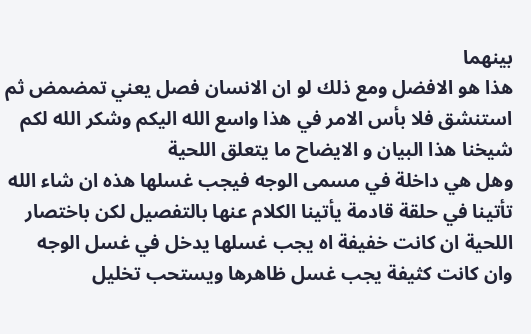بينهما
هذا هو الافضل ومع ذلك لو ان الانسان فصل يعني تمضمض ثم استنشق فلا بأس الامر في هذا واسع الله اليكم وشكر الله لكم شيخنا هذا البيان و الايضاح ما يتعلق اللحية
وهل هي داخلة في مسمى الوجه فيجب غسلها هذه ان شاء الله تأتينا في حلقة قادمة يأتينا الكلام عنها بالتفصيل لكن باختصار اللحية ان كانت خفيفة اه يجب غسلها يدخل في غسل الوجه
وان كانت كثيفة يجب غسل ظاهرها ويستحب تخليل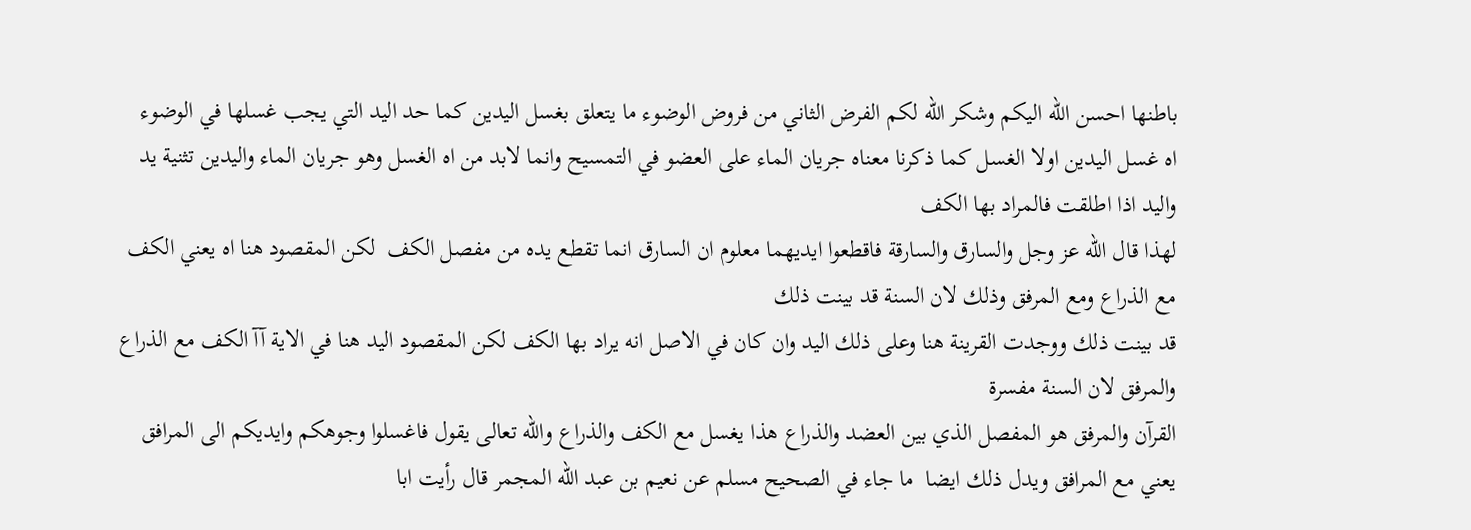باطنها احسن الله اليكم وشكر الله لكم الفرض الثاني من فروض الوضوء ما يتعلق بغسل اليدين كما حد اليد التي يجب غسلها في الوضوء
اه غسل اليدين اولا الغسل كما ذكرنا معناه جريان الماء على العضو في التمسيح وانما لابد من اه الغسل وهو جريان الماء واليدين تثنية يد واليد اذا اطلقت فالمراد بها الكف
لهذا قال الله عز وجل والسارق والسارقة فاقطعوا ايديهما معلوم ان السارق انما تقطع يده من مفصل الكف  لكن المقصود هنا اه يعني الكف مع الذراع ومع المرفق وذلك لان السنة قد بينت ذلك
قد بينت ذلك ووجدت القرينة هنا وعلى ذلك اليد وان كان في الاصل انه يراد بها الكف لكن المقصود اليد هنا في الاية آآ الكف مع الذراع والمرفق لان السنة مفسرة
القرآن والمرفق هو المفصل الذي بين العضد والذراع هذا يغسل مع الكف والذراع والله تعالى يقول فاغسلوا وجوهكم وايديكم الى المرافق يعني مع المرافق ويدل ذلك ايضا  ما جاء في الصحيح مسلم عن نعيم بن عبد الله المجمر قال رأيت ابا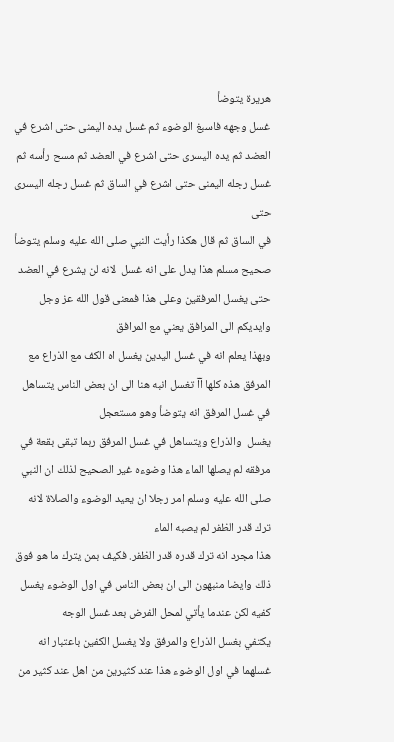هريرة يتوضأ
غسل وجهه فاسبغ الوضوء ثم غسل يده اليمنى حتى اشرع في العضد ثم يده اليسرى حتى اشرع في العضد ثم مسح رأسه ثم غسل رجله اليمنى حتى اشرع في الساق ثم غسل رجله اليسرى حتى
في الساق ثم قال هكذا رأيت النبي صلى الله عليه وسلم يتوضأ صحيح مسلم هذا يدل على انه غسل  لانه لن يشرع في العضد حتى يغسل المرفقين وعلى هذا فمعنى قول الله عز وجل وايديكم الى المرافق يعني مع المرافق
وبهذا يعلم انه في غسل اليدين يغسل اه الكف مع الذراع مع المرفق هذه كلها آآ تغسل انبه هنا الى ان بعض الناس يتساهل في غسل المرفق انه يتوضأ وهو مستعجل
يغسل  والذراع ويتساهل في غسل المرفق ربما تبقى بقعة في مرفقه لم يصلها الماء هذا وضوءه غير الصحيح لذلك ان النبي صلى الله عليه وسلم امر رجلا ان يعيد الوضوء والصلاة لانه ترك قدر الظفر لم يصبه الماء
هذا مجرد انه ترك قدره قدر الظفر. فكيف بمن يترك ما هو فوق ذلك وايضا منبهون الى ان بعض الناس في اول الوضوء يغسل كفيه لكن عندما يأتي لمحل الفرض بعد غسل الوجه
يكتفي بغسل الذراع والمرفق ولا يغسل الكفين باعتبار انه غسلهما في اول الوضوء هذا عند كثيرين من اهل عند كثير من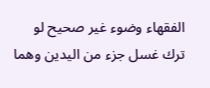الفقهاء وضوء غير صحيح لو ترك غسل جزء من اليدين وهما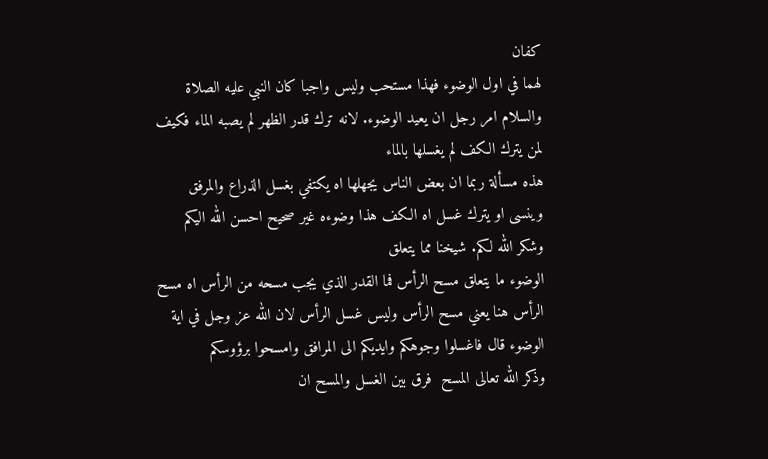كفان
لهما في اول الوضوء فهذا مستحب وليس واجبا كان النبي عليه الصلاة والسلام امر رجل ان يعيد الوضوء. لانه ترك قدر الظهر لم يصبه الماء فكيف لمن يترك الكف لم يغسلها بالماء
هذه مسألة ربما ان بعض الناس يجهلها اه يكتفي بغسل الذراع والمرفق وينسى او يترك غسل اه الكف هذا وضوءه غير صحيح احسن الله اليكم وشكر الله لكم. شيخنا مما يتعلق
الوضوء ما يتعلق مسح الرأس فما القدر الذي يجب مسحه من الرأس اه مسح الرأس هنا يعني مسح الرأس وليس غسل الرأس لان الله عز وجل في اية الوضوء قال فاغسلوا وجوهكم وايديكم الى المرافق وامسحوا برؤوسكم
وذكر الله تعالى المسح  فرق بين الغسل والمسح ان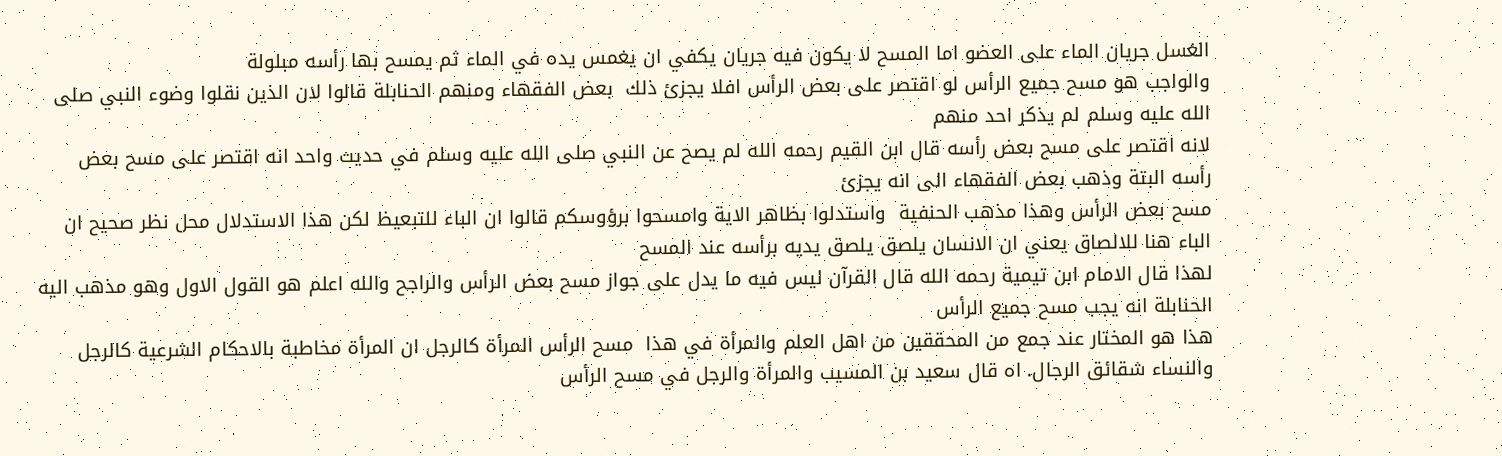الغسل جريان الماء على العضو اما المسح لا يكون فيه جريان يكفي ان يغمس يده في الماء ثم يمسح بها رأسه مبلولة
والواجب هو مسح جميع الرأس لو اقتصر على بعض الرأس افلا يجزئ ذلك  بعض الفقهاء ومنهم الحنابلة قالوا لان الذين نقلوا وضوء النبي صلى الله عليه وسلم لم يذكر احد منهم
لانه اقتصر على مسح بعض رأسه قال ابن القيم رحمه الله لم يصح عن النبي صلى الله عليه وسلم في حديث واحد انه اقتصر على مسح بعض رأسه البتة وذهب بعض الفقهاء الى انه يجزئ
مسح بعض الرأس وهذا مذهب الحنفية  واستدلوا بظاهر الاية وامسحوا برؤوسكم قالوا ان الباء للتبعيظ لكن هذا الاستدلال محل نظر صحيح ان الباء هنا للالصاق يعني ان الانسان يلصق يلصق يديه برأسه عند المسح
لهذا قال الامام ابن تيمية رحمه الله قال القرآن ليس فيه ما يدل على جواز مسح بعض الرأس والراجح والله اعلم هو القول الاول وهو مذهب اليه الحنابلة انه يجب مسح جميع الرأس
هذا هو المختار عند جمع من المحققين من اهل العلم والمرأة في هذا  مسح الرأس المرأة كالرجل ان المرأة مخاطبة بالاحكام الشرعية كالرجل والنساء شقائق الرجال. اه قال سعيد بن المسيب والمرأة والرجل في مسح الرأس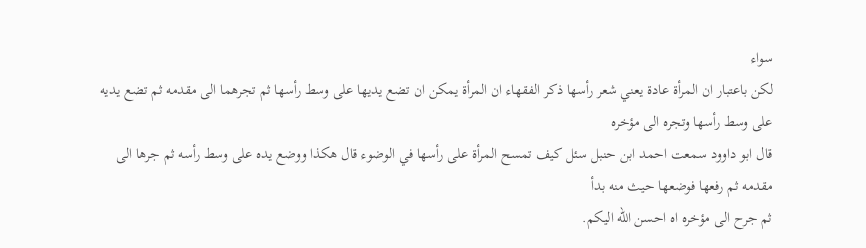سواء
لكن باعتبار ان المرأة عادة يعني شعر رأسها ذكر الفقهاء ان المرأة يمكن ان تضع يديها على وسط رأسها ثم تجرهما الى مقدمه ثم تضع يديه على وسط رأسها وتجره الى مؤخره
قال ابو داوود سمعت احمد ابن حنبل سئل كيف تمسح المرأة على رأسها في الوضوء قال هكذا ووضع يده على وسط رأسه ثم جرها الى مقدمه ثم رفعها فوضعها حيث منه بدأ
ثم جرح الى مؤخره اه احسن الله اليكم.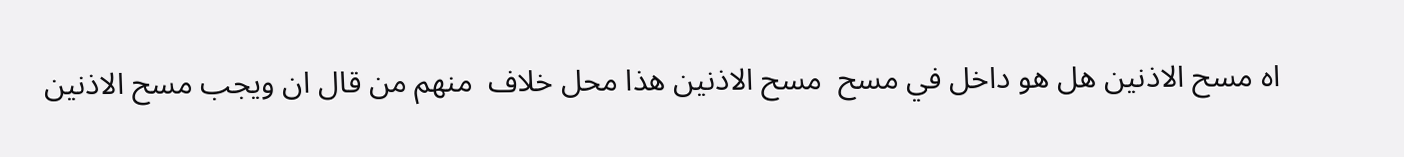اه مسح الاذنين هل هو داخل في مسح  مسح الاذنين هذا محل خلاف  منهم من قال ان ويجب مسح الاذنين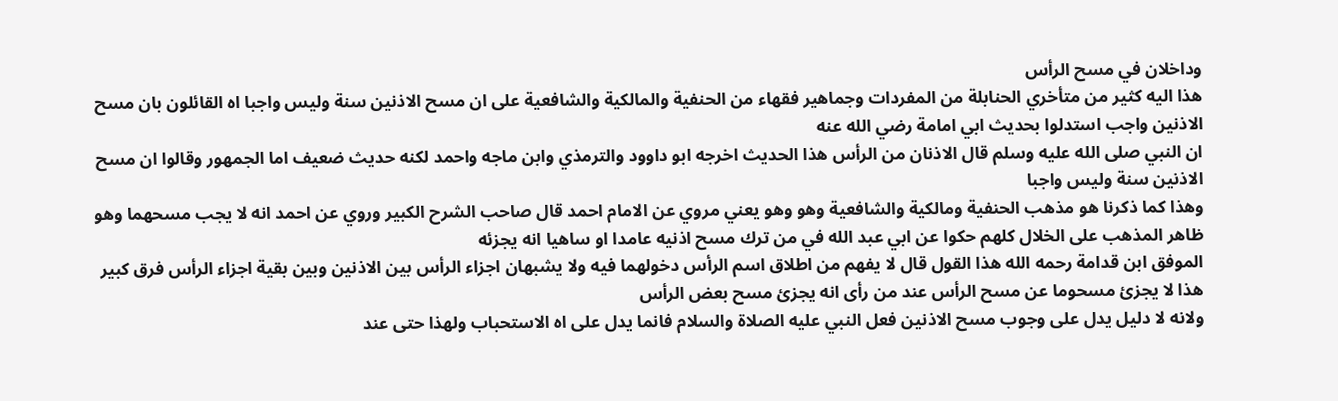وداخلان في مسح الرأس
هذا اليه كثير من متأخري الحنابلة من المفردات وجماهير فقهاء من الحنفية والمالكية والشافعية على ان مسح الاذنين سنة وليس واجبا اه القائلون بان مسح الاذنين واجب استدلوا بحديث ابي امامة رضي الله عنه
ان النبي صلى الله عليه وسلم قال الاذنان من الرأس هذا الحديث اخرجه ابو داوود والترمذي وابن ماجه واحمد لكنه حديث ضعيف اما الجمهور وقالوا ان مسح الاذنين سنة وليس واجبا
وهذا كما ذكرنا هو مذهب الحنفية ومالكية والشافعية وهو وهو يعني مروي عن الامام احمد قال صاحب الشرح الكبير وروي عن احمد انه لا يجب مسحهما وهو ظاهر المذهب على الخلال كلهم حكوا عن ابي عبد الله في من ترك مسح اذنيه عامدا او ساهيا انه يجزئه
الموفق ابن قدامة رحمه الله هذا القول قال لا يفهم من اطلاق اسم الرأس دخولهما فيه ولا يشبهان اجزاء الرأس بين الاذنين وبين بقية اجزاء الرأس فرق كبير هذا لا يجزئ مسحوما عن مسح الرأس عند من رأى انه يجزئ مسح بعض الرأس
ولانه لا دليل يدل على وجوب مسح الاذنين فعل النبي عليه الصلاة والسلام فانما يدل على اه الاستحباب ولهذا حتى عند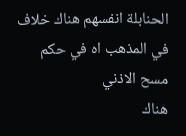الحنابلة انفسهم هناك خلاف في المذهب اه في حكم مسح الاذني
هناك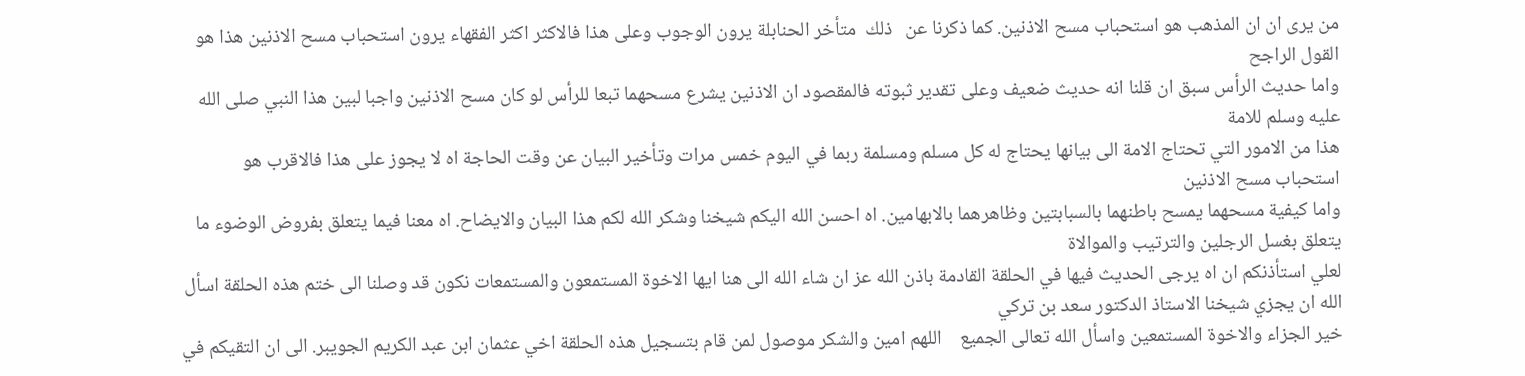من يرى ان ان المذهب هو استحباب مسح الاذنين. كما ذكرنا عن   ذلك  متأخر الحنابلة يرون الوجوب وعلى هذا فالاكثر اكثر الفقهاء يرون استحباب مسح الاذنين هذا هو القول الراجح
واما حديث الرأس سبق ان قلنا انه حديث ضعيف وعلى تقدير ثبوته فالمقصود ان الاذنين يشرع مسحهما تبعا للرأس لو كان مسح الاذنين واجبا لبين هذا النبي صلى الله عليه وسلم للامة
هذا من الامور التي تحتاج الامة الى بيانها يحتاج له كل مسلم ومسلمة ربما في اليوم خمس مرات وتأخير البيان عن وقت الحاجة اه لا يجوز على هذا فالاقرب هو استحباب مسح الاذنين
واما كيفية مسحهما يمسح باطنهما بالسبابتين وظاهرهما بالابهامين. اه احسن الله اليكم شيخنا وشكر الله لكم هذا البيان والايضاح. اه معنا فيما يتعلق بفروض الوضوء ما يتعلق بغسل الرجلين والترتيب والموالاة
لعلي استأذنكم ان اه يرجى الحديث فيها في الحلقة القادمة باذن الله عز ان شاء الله الى هنا ايها الاخوة المستمعون والمستمعات نكون قد وصلنا الى ختم هذه الحلقة اسأل الله ان يجزي شيخنا الاستاذ الدكتور سعد بن تركي
خير الجزاء والاخوة المستمعين واسأل الله تعالى الجميع    اللهم امين والشكر موصول لمن قام بتسجيل هذه الحلقة اخي عثمان ابن عبد الكريم الجويبر. الى ان التقيكم في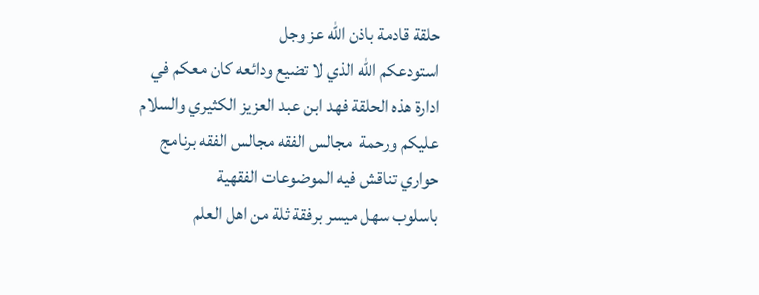حلقة قادمة باذن الله عز وجل
استودعكم الله الذي لا تضيع ودائعه كان معكم في ادارة هذه الحلقة فهد ابن عبد العزيز الكثيري والسلام عليكم ورحمة  مجالس الفقه مجالس الفقه برنامج حواري تناقش فيه الموضوعات الفقهية
باسلوب سهل ميسر برفقة ثلة من اهل العلم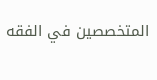المتخصصين في الفقه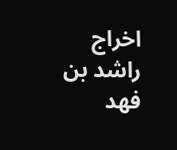اخراج راشد بن فهد